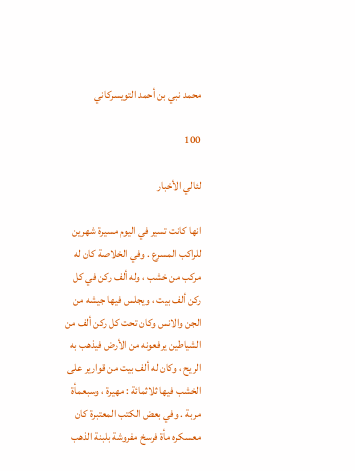محمد نبي بن أحمد التويسركاني

100

لئالي الأخبار

انها كانت تسير في اليوم مسيرة شهرين للراكب المسرع . وفي الخلاصة كان له مركب من خشب ، وله ألف ركن في كل ركن ألف بيت ، ويجلس فيها جيشه من الجن والانس وكان تحت كل ركن ألف من الشياطين يرفعونه من الأرض فيذهب به الريح ، وكان له ألف بيت من قوارير على الخشب فيها ثلاثمائة : مهيرة ، وسبعمأة مربة . وفي بعض الكتب المعتبرة كان معسكره مأة فرسخ مفروشة بلبنة الذهب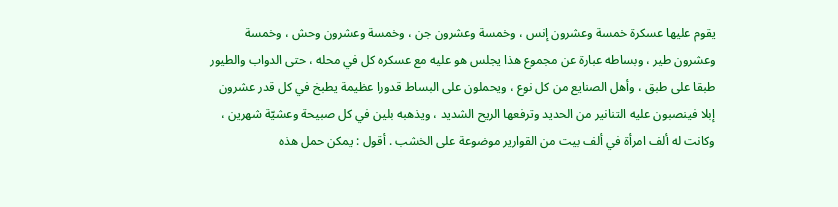يقوم عليها عسكرة خمسة وعشرون إنس ، وخمسة وعشرون جن ، وخمسة وعشرون وحش ، وخمسة وعشرون طير ، وبساطه عبارة عن مجموع هذا يجلس هو عليه مع عسكره كل في محله ، حتى الدواب والطيور طبقا على طبق ، وأهل الصنايع من كل نوع ، ويحملون على البساط قدورا عظيمة يطبخ في كل قدر عشرون إبلا فينصبون عليه التنانير من الحديد وترفعها الريح الشديد ، ويذهبه بلين في كل صبيحة وعشيّة شهرين ، وكانت له ألف امرأة في ألف بيت من القوارير موضوعة على الخشب . أقول : يمكن حمل هذه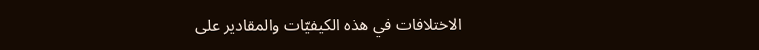الاختلافات في هذه الكيفيّات والمقادير على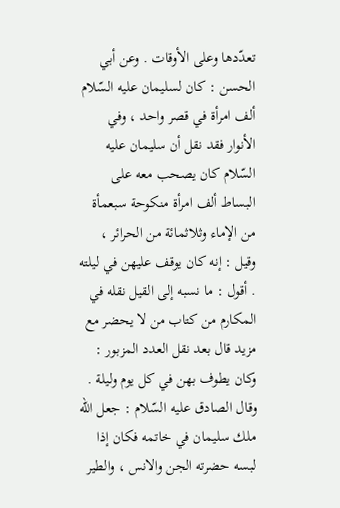تعدّدها وعلى الأوقات . وعن أبي الحسن : كان لسليمان عليه السّلام ألف امرأة في قصر واحد ، وفي الأنوار فقد نقل أن سليمان عليه السّلام كان يصحب معه على البساط ألف امرأة منكوحة سبعمأة من الإماء وثلاثمائة من الحرائر ، وقيل : إنه كان يوقف عليهن في ليلته . أقول : ما نسبه إلى القيل نقله في المكارم من كتاب من لا يحضر مع مزيد قال بعد نقل العدد المزبور : وكان يطوف بهن في كل يوم وليلة . وقال الصادق عليه السّلام : جعل اللّه ملك سليمان في خاتمه فكان إذا لبسه حضرته الجن والانس ، والطير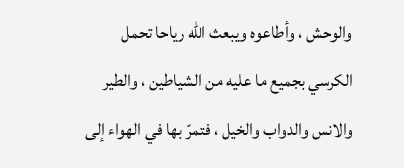والوحش ، وأطاعوه ويبعث اللّه رياحا تحمل الكرسي بجميع ما عليه من الشياطين ، والطير والانس والدواب والخيل ، فتمرّ بها في الهواء إلى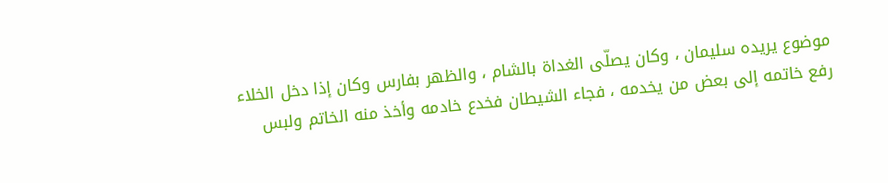موضوع يريده سليمان ، وكان يصلّى الغداة بالشام ، والظهر بفارس وكان إذا دخل الخلاء رفع خاتمه إلى بعض من يخدمه ، فجاء الشيطان فخدع خادمه وأخذ منه الخاتم ولبس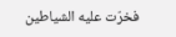فخرّت عليه الشياطين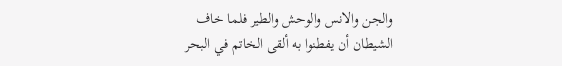والجن والانس والوحش والطير فلما خاف الشيطان أن يفطنوا به ألقى الخاتم في البحر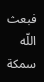فبعث اللّه سمكة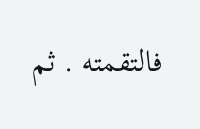فالتقمته . ثم